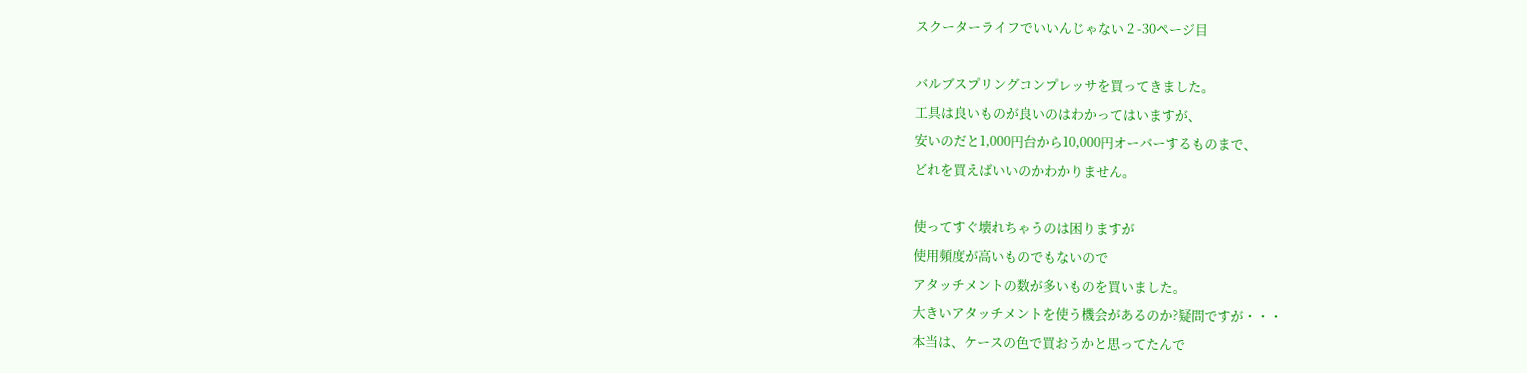スクーターライフでいいんじゃない 2 -30ページ目

バルブスプリングコンプレッサを買ってきました。
工具は良いものが良いのはわかってはいますが、
安いのだと1,000円台から10,000円オーバーするものまで、
どれを買えばいいのかわかりません。

使ってすぐ壊れちゃうのは困りますが
使用頻度が高いものでもないので
アタッチメントの数が多いものを買いました。
大きいアタッチメントを使う機会があるのか?疑問ですが・・・
本当は、ケースの色で買おうかと思ってたんで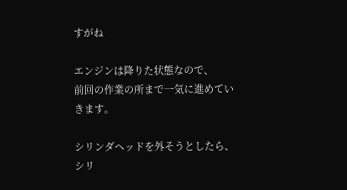すがね

エンジンは降りた状態なので、
前回の作業の所まで一気に進めていきます。

シリンダヘッドを外そうとしたら、
シリ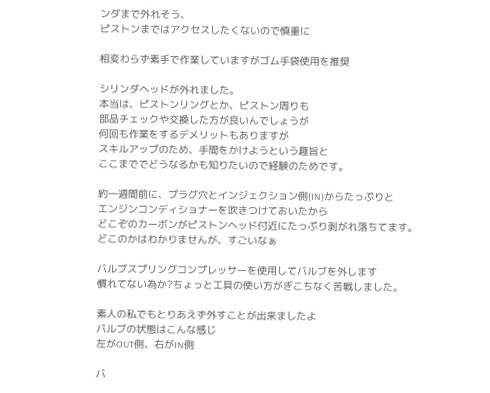ンダまで外れそう、
ピストンまではアクセスしたくないので慎重に

相変わらず素手で作業していますがゴム手袋使用を推奨

シリンダヘッドが外れました。
本当は、ピストンリングとか、ピストン周りも
部品チェックや交換した方が良いんでしょうが
何回も作業をするデメリットもありますが
スキルアップのため、手間をかけようという趣旨と
ここまででどうなるかも知りたいので経験のためです。

約一週間前に、プラグ穴とインジェクション側(IN)からたっぷりと
エンジンコンディショナーを吹きつけておいたから
どこぞのカーボンがピストンヘッド付近にたっぷり剥がれ落ちてます。
どこのかはわかりませんが、すごいなぁ

バルブスプリングコンプレッサーを使用してバルブを外します
慣れてない為か?ちょっと工具の使い方がぎこちなく苦戦しました。

素人の私でもとりあえず外すことが出来ましたよ
バルブの状態はこんな感じ
左がOUT側、右がIN側

バ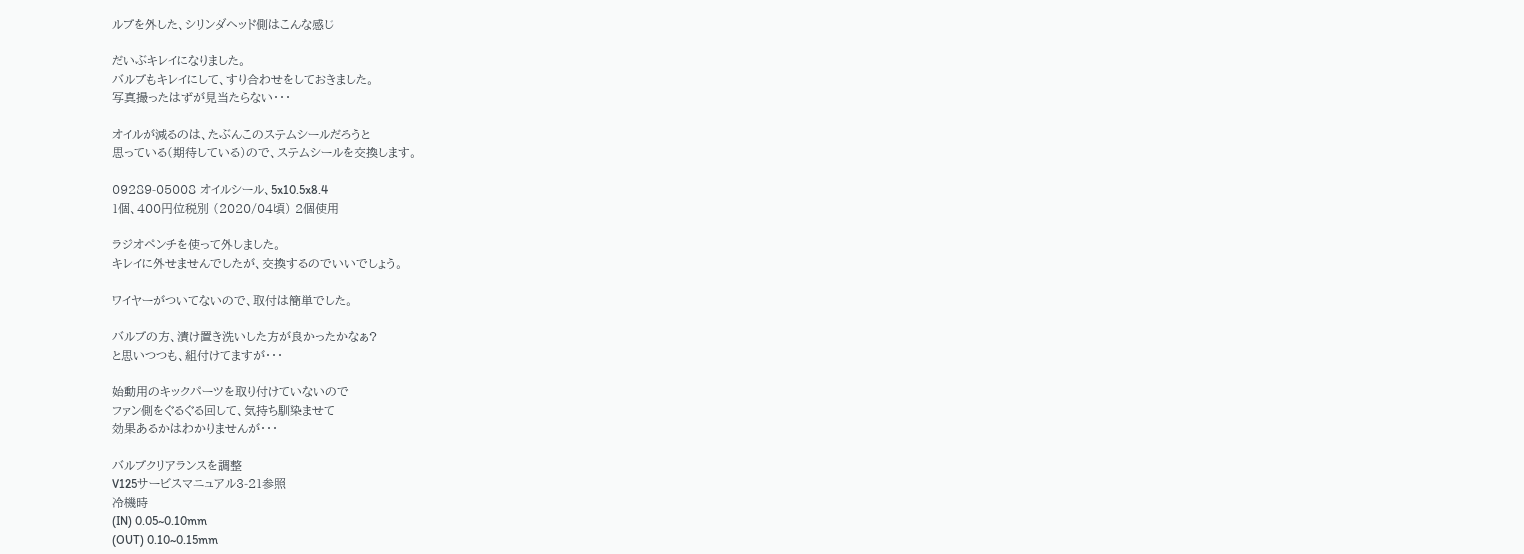ルブを外した、シリンダヘッド側はこんな感じ

だいぶキレイになりました。
バルブもキレイにして、すり合わせをしておきました。
写真撮ったはずが見当たらない・・・

オイルが減るのは、たぶんこのステムシールだろうと
思っている(期待している)ので、ステムシールを交換します。

09289-05008 オイルシール、5x10.5x8.4
1個、400円位税別 (2020/04頃) 2個使用

ラジオペンチを使って外しました。
キレイに外せませんでしたが、交換するのでいいでしょう。

ワイヤーがついてないので、取付は簡単でした。

バルブの方、漬け置き洗いした方が良かったかなぁ?
と思いつつも、組付けてますが・・・

始動用のキックパーツを取り付けていないので
ファン側をぐるぐる回して、気持ち馴染ませて
効果あるかはわかりませんが・・・

バルブクリアランスを調整
V125サービスマニュアル3-21参照
冷機時
(IN) 0.05~0.10mm
(OUT) 0.10~0.15mm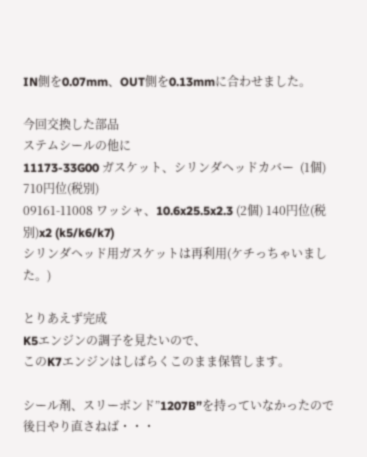IN側を0.07mm、OUT側を0.13mmに合わせました。

今回交換した部品
ステムシールの他に
11173-33G00 ガスケット、シリンダヘッドカバー  (1個) 710円位(税別)
09161-11008 ワッシャ、10.6x25.5x2.3 (2個) 140円位(税別)x2 (k5/k6/k7)
シリンダヘッド用ガスケットは再利用(ケチっちゃいました。)

とりあえず完成
K5エンジンの調子を見たいので、
このK7エンジンはしばらくこのまま保管します。

シール剤、スリーボンド”1207B”を持っていなかったので
後日やり直さねば・・・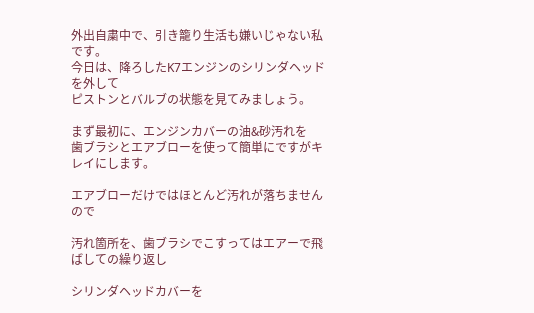外出自粛中で、引き籠り生活も嫌いじゃない私です。
今日は、降ろしたK7エンジンのシリンダヘッドを外して
ピストンとバルブの状態を見てみましょう。

まず最初に、エンジンカバーの油&砂汚れを
歯ブラシとエアブローを使って簡単にですがキレイにします。

エアブローだけではほとんど汚れが落ちませんので

汚れ箇所を、歯ブラシでこすってはエアーで飛ばしての繰り返し

シリンダヘッドカバーを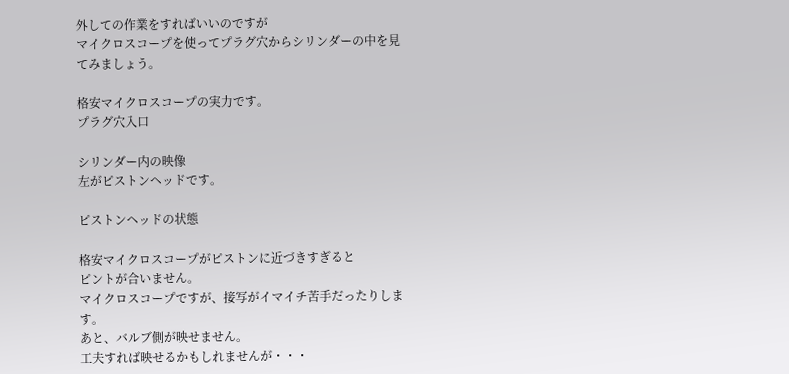外しての作業をすればいいのですが
マイクロスコープを使ってプラグ穴からシリンダーの中を見てみましょう。

格安マイクロスコープの実力です。
プラグ穴入口

シリンダー内の映像
左がピストンヘッドです。

ピストンヘッドの状態

格安マイクロスコープがピストンに近づきすぎると
ピントが合いません。
マイクロスコープですが、接写がイマイチ苦手だったりします。
あと、バルブ側が映せません。
工夫すれば映せるかもしれませんが・・・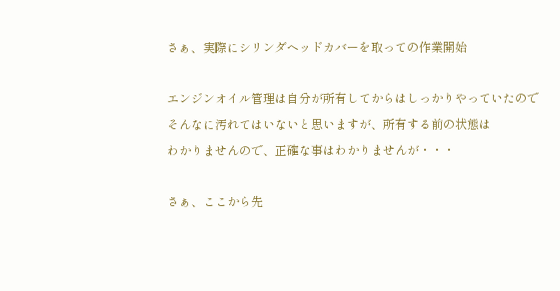さぁ、実際にシリンダヘッドカバーを取っての作業開始

エンジンオイル管理は自分が所有してからはしっかりやっていたので
そんなに汚れてはいないと思いますが、所有する前の状態は
わかりませんので、正確な事はわかりませんが・・・

さぁ、ここから先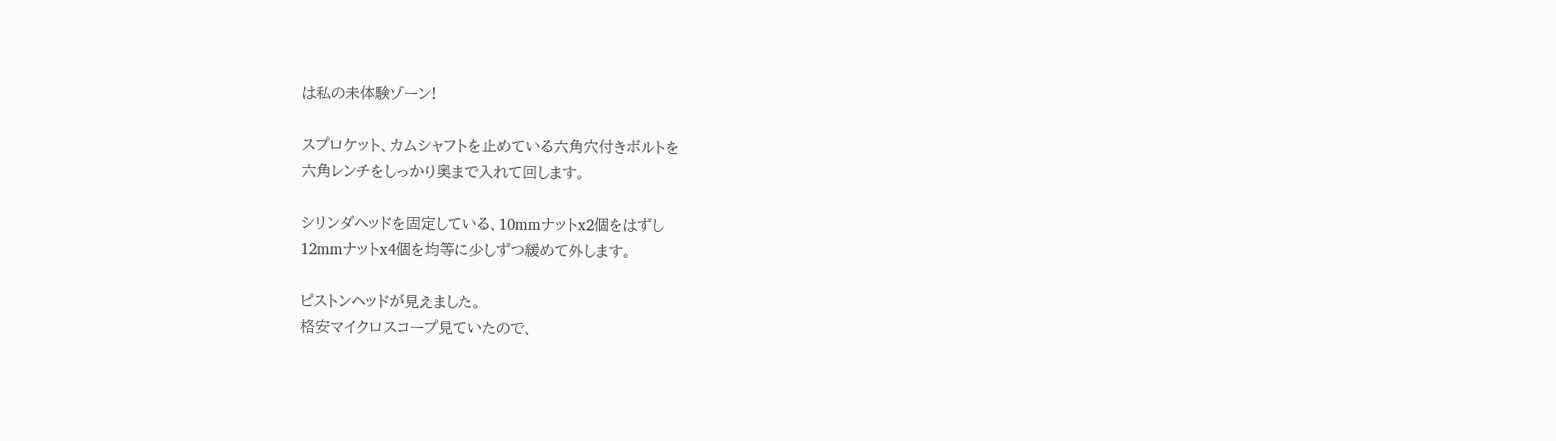は私の未体験ゾーン!

スプロケット、カムシャフトを止めている六角穴付きボルトを
六角レンチをしっかり奥まで入れて回します。

シリンダヘッドを固定している、10mmナットx2個をはずし
12mmナットx4個を均等に少しずつ緩めて外します。

ピストンヘッドが見えました。
格安マイクロスコープ見ていたので、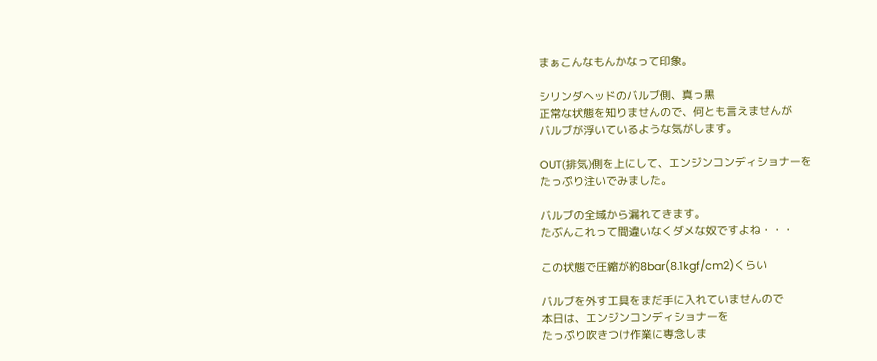まぁこんなもんかなって印象。

シリンダヘッドのバルブ側、真っ黒
正常な状態を知りませんので、何とも言えませんが
バルブが浮いているような気がします。

OUT(排気)側を上にして、エンジンコンディショナーを
たっぷり注いでみました。

バルブの全域から漏れてきます。
たぶんこれって間違いなくダメな奴ですよね・・・

この状態で圧縮が約8bar(8.1kgf/cm2)くらい

バルブを外す工具をまだ手に入れていませんので
本日は、エンジンコンディショナーを
たっぷり吹きつけ作業に専念しま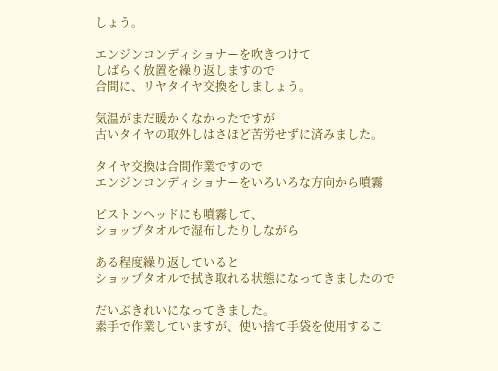しょう。

エンジンコンディショナーを吹きつけて
しばらく放置を繰り返しますので
合間に、リヤタイヤ交換をしましょう。

気温がまだ暖かくなかったですが
古いタイヤの取外しはさほど苦労せずに済みました。

タイヤ交換は合間作業ですので
エンジンコンディショナーをいろいろな方向から噴霧

ピストンヘッドにも噴霧して、
ショップタオルで湿布したりしながら

ある程度繰り返していると
ショップタオルで拭き取れる状態になってきましたので

だいぶきれいになってきました。
素手で作業していますが、使い捨て手袋を使用するこ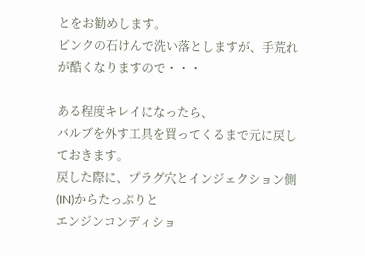とをお勧めします。
ピンクの石けんで洗い落としますが、手荒れが酷くなりますので・・・

ある程度キレイになったら、
バルブを外す工具を買ってくるまで元に戻しておきます。
戻した際に、プラグ穴とインジェクション側(IN)からたっぷりと
エンジンコンディショ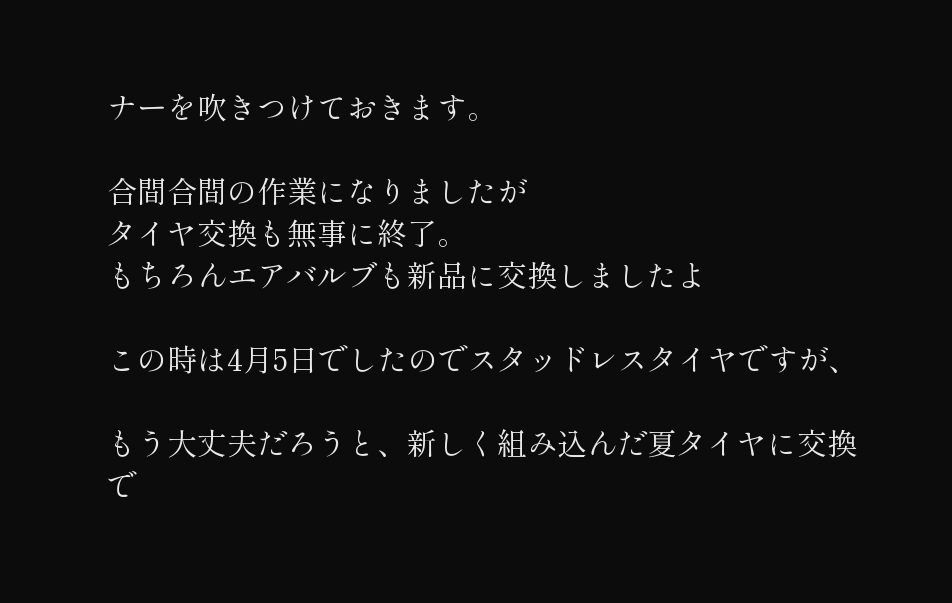ナーを吹きつけておきます。

合間合間の作業になりましたが
タイヤ交換も無事に終了。
もちろんエアバルブも新品に交換しましたよ

この時は4月5日でしたのでスタッドレスタイヤですが、

もう大丈夫だろうと、新しく組み込んだ夏タイヤに交換で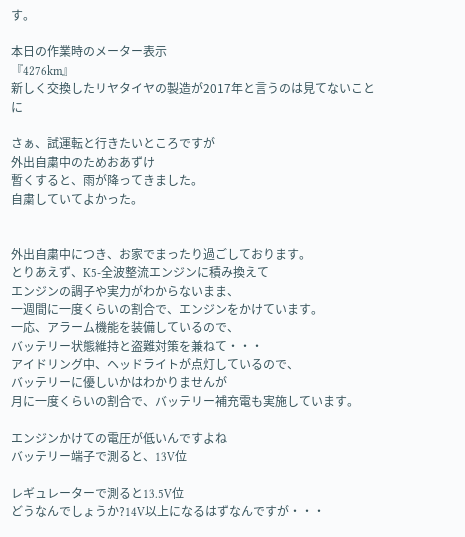す。

本日の作業時のメーター表示
『4276km』
新しく交換したリヤタイヤの製造が2017年と言うのは見てないことに

さぁ、試運転と行きたいところですが
外出自粛中のためおあずけ
暫くすると、雨が降ってきました。
自粛していてよかった。


外出自粛中につき、お家でまったり過ごしております。
とりあえず、K5-全波整流エンジンに積み換えて
エンジンの調子や実力がわからないまま、
一週間に一度くらいの割合で、エンジンをかけています。
一応、アラーム機能を装備しているので、
バッテリー状態維持と盗難対策を兼ねて・・・
アイドリング中、ヘッドライトが点灯しているので、
バッテリーに優しいかはわかりませんが
月に一度くらいの割合で、バッテリー補充電も実施しています。

エンジンかけての電圧が低いんですよね
バッテリー端子で測ると、13V位

レギュレーターで測ると13.5V位
どうなんでしょうか?14V以上になるはずなんですが・・・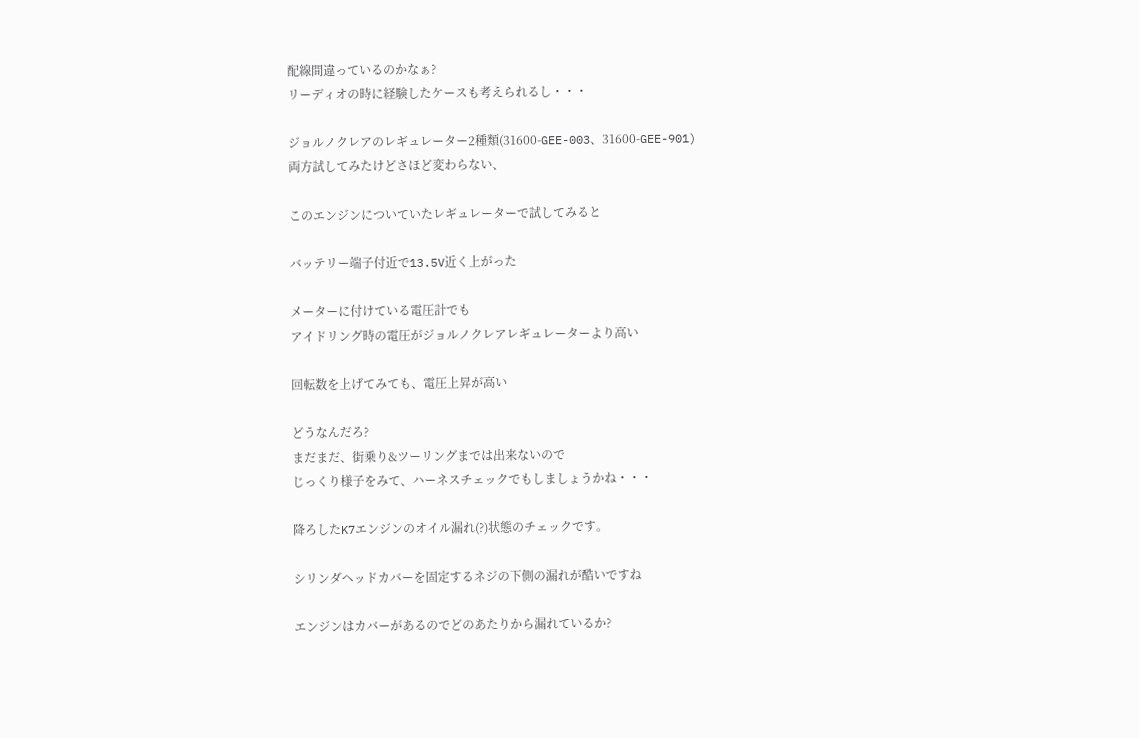配線間違っているのかなぁ?
リーディオの時に経験したケースも考えられるし・・・

ジョルノクレアのレギュレーター2種類(31600-GEE-003、31600-GEE-901)
両方試してみたけどさほど変わらない、

このエンジンについていたレギュレーターで試してみると

バッテリー端子付近で13.5V近く上がった

メーターに付けている電圧計でも
アイドリング時の電圧がジョルノクレアレギュレーターより高い

回転数を上げてみても、電圧上昇が高い

どうなんだろ?
まだまだ、街乗り&ツーリングまでは出来ないので
じっくり様子をみて、ハーネスチェックでもしましょうかね・・・

降ろしたK7エンジンのオイル漏れ(?)状態のチェックです。

シリンダヘッドカバーを固定するネジの下側の漏れが酷いですね

エンジンはカバーがあるのでどのあたりから漏れているか?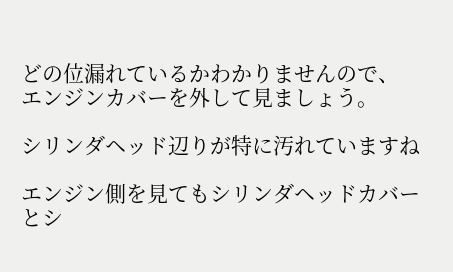どの位漏れているかわかりませんので、
エンジンカバーを外して見ましょう。

シリンダヘッド辺りが特に汚れていますね

エンジン側を見てもシリンダヘッドカバーとシ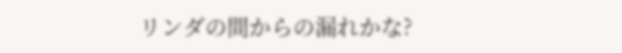リンダの間からの漏れかな?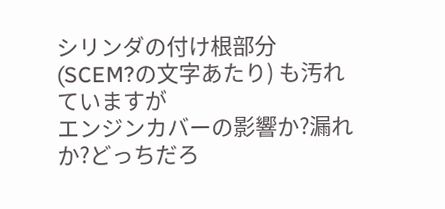シリンダの付け根部分(SCEM?の文字あたり) も汚れていますが
エンジンカバーの影響か?漏れか?どっちだろ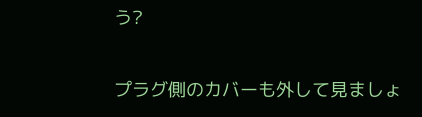う?

プラグ側のカバーも外して見ましょ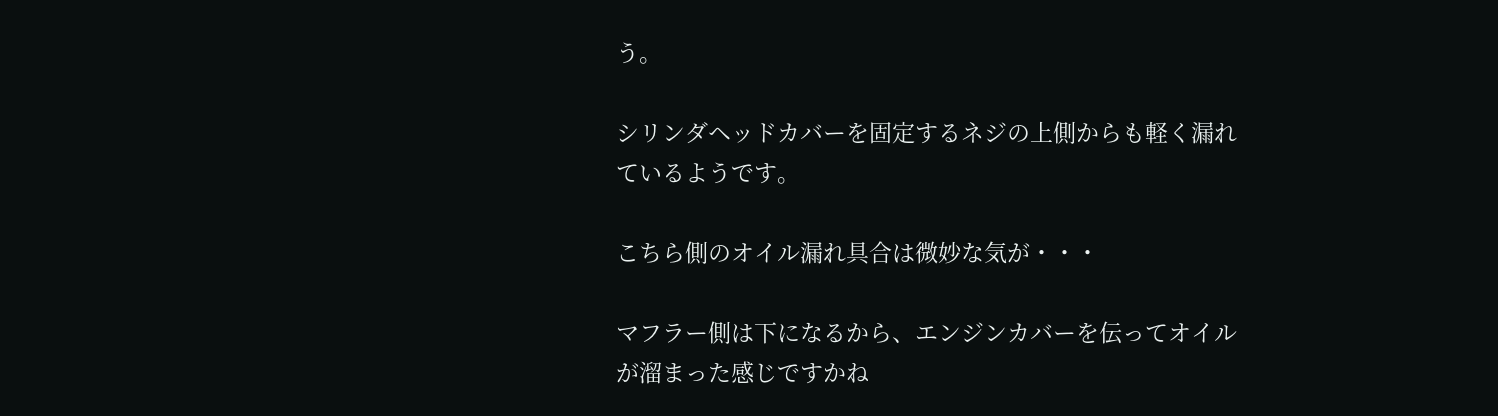う。

シリンダヘッドカバーを固定するネジの上側からも軽く漏れているようです。

こちら側のオイル漏れ具合は微妙な気が・・・

マフラー側は下になるから、エンジンカバーを伝ってオイルが溜まった感じですかね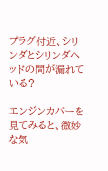プラグ付近、シリンダとシリンダヘッドの間が漏れている?

エンジンカバーを見てみると、微妙な気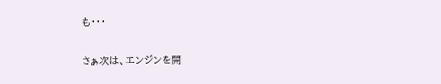も・・・

さぁ次は、エンジンを開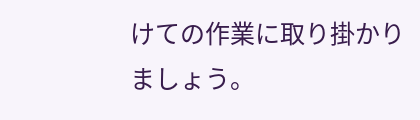けての作業に取り掛かりましょう。